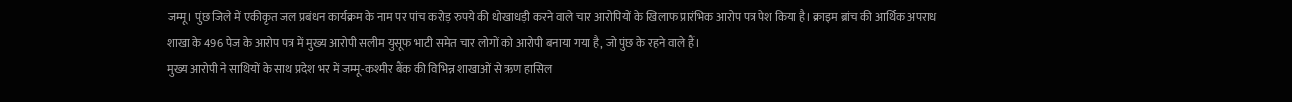जम्मू। पुंछ जिले में एकीकृत जल प्रबंधन कार्यक्रम के नाम पर पांच करोड़ रुपये की धोखाधड़ी करने वाले चार आरोपियों के खिलाफ प्रारंभिक आरोप पत्र पेश किया है। क्राइम ब्रांच की आर्थिक अपराध शाखा के 496 पेज के आरोप पत्र में मुख्य आरोपी सलीम युसूफ भाटी समेत चार लोगों को आरोपी बनाया गया है, जो पुंछ के रहने वाले हैं।
मुख्य आरोपी ने साथियों के साथ प्रदेश भर में जम्मू-कश्मीर बैंक की विभिन्न शाखाओं से ऋण हासिल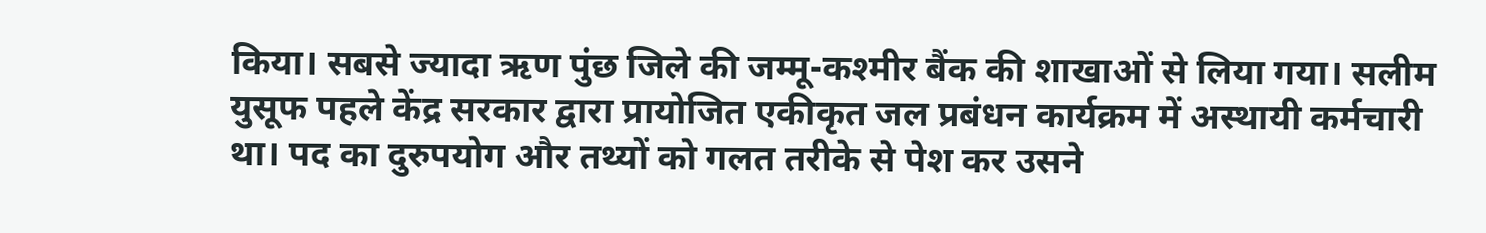किया। सबसे ज्यादा ऋण पुंछ जिले की जम्मू-कश्मीर बैंक की शाखाओं से लिया गया। सलीम युसूफ पहले केंद्र सरकार द्वारा प्रायोजित एकीकृत जल प्रबंधन कार्यक्रम में अस्थायी कर्मचारी था। पद का दुरुपयोग और तथ्यों को गलत तरीके से पेश कर उसने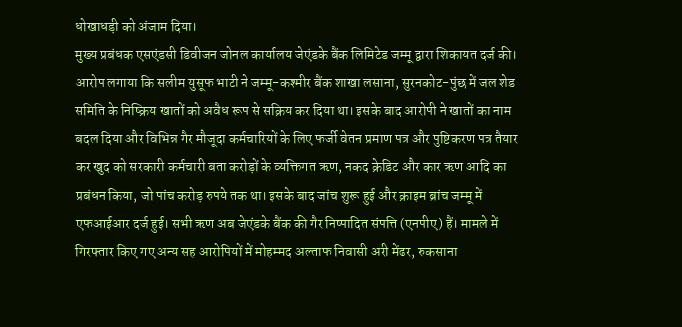धोखाधड़ी को अंजाम दिया।
मुख्य प्रबंधक एसएंडसी डिवीजन जोनल कार्यालय जेएंडके बैंक लिमिटेड जम्मू द्वारा शिकायत दर्ज की। आरोप लगाया कि सलीम युसूफ भाटी ने जम्मू-कश्मीर बैंक शाखा लसाना, सुरनकोट-पुंछ में जल शेड समिति के निष्क्रिय खातों को अवैध रूप से सक्रिय कर दिया था। इसके बाद आरोपी ने खातों का नाम बदल दिया और विभिन्न गैर मौजूदा कर्मचारियों के लिए फर्जी वेतन प्रमाण पत्र और पुष्टिकरण पत्र तैयार कर खुद को सरकारी कर्मचारी बता करोड़ों के व्यक्तिगत ऋण, नकद क्रेडिट और कार ऋण आदि का प्रबंधन किया, जो पांच करोड़ रुपये तक था। इसके बाद जांच शुरू हुई और क्राइम ब्रांच जम्मू में एफआईआर दर्ज हुई। सभी ऋण अब जेएंडके बैंक की गैर निष्पादित संपत्ति (एनपीए) हैं। मामले में गिरफ्तार किए गए अन्य सह आरोपियों में मोहम्मद अल्ताफ निवासी अरी मेंढर, रुकसाना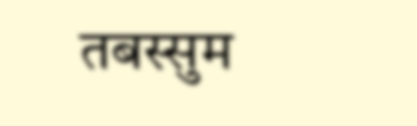तबस्सुम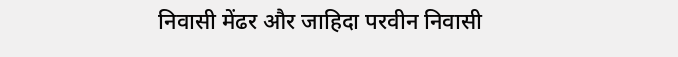निवासी मेंढर और जाहिदा परवीन निवासी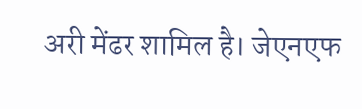अरी मेंढर शामिल है। जेएनएफ